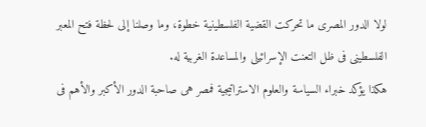لولا الدور المصرى ما تحركت القضية الفلسطينية خطوة، وما وصلنا إلى لحظة فتح المعبر الفلسطينى فى ظل التعنت الإسرائيلى والمساعدة الغربية له.
هكذا يؤكد خبراء السياسة والعلوم الاستراتيجية فمصر هى صاحبة الدور الأكبر والأهم فى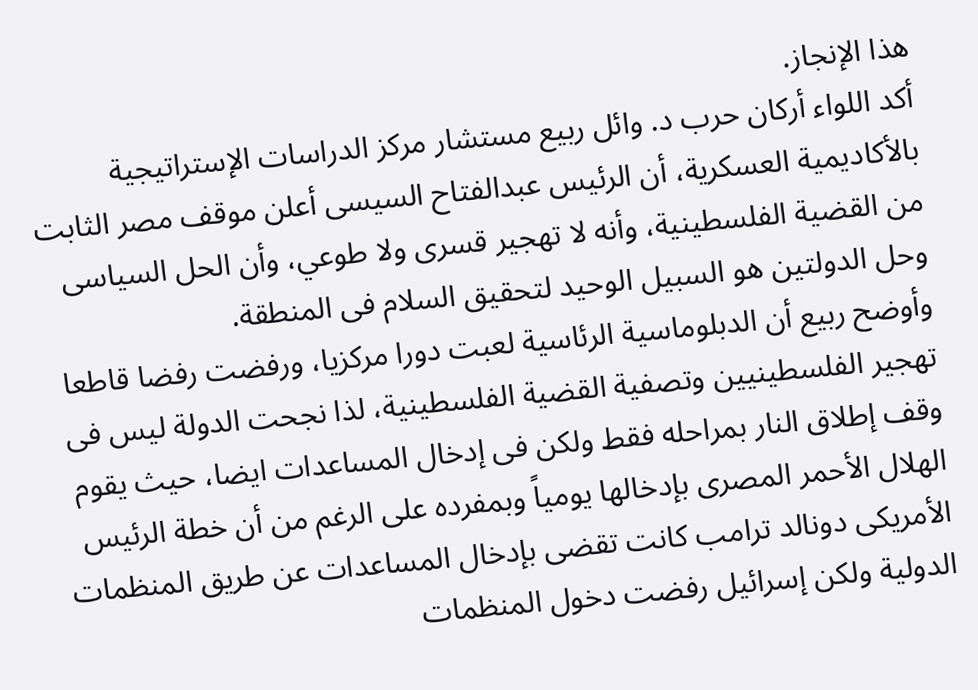هذا الإنجاز.
أكد اللواء أركان حرب د. وائل ربيع مستشار مركز الدراسات الإستراتيجية بالأكاديمية العسكرية، أن الرئيس عبدالفتاح السيسى أعلن موقف مصر الثابت من القضية الفلسطينية، وأنه لا تهجير قسرى ولا طوعي، وأن الحل السياسى وحل الدولتين هو السبيل الوحيد لتحقيق السلام فى المنطقة.
وأوضح ربيع أن الدبلوماسية الرئاسية لعبت دورا مركزيا، ورفضت رفضا قاطعا تهجير الفلسطينيين وتصفية القضية الفلسطينية، لذا نجحت الدولة ليس فى وقف إطلاق النار بمراحله فقط ولكن فى إدخال المساعدات ايضا، حيث يقوم الهلال الأحمر المصرى بإدخالها يومياً وبمفرده على الرغم من أن خطة الرئيس الأمريكى دونالد ترامب كانت تقضى بإدخال المساعدات عن طريق المنظمات الدولية ولكن إسرائيل رفضت دخول المنظمات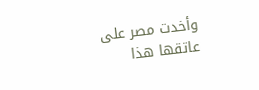وأخدت مصر على عاتقها هذا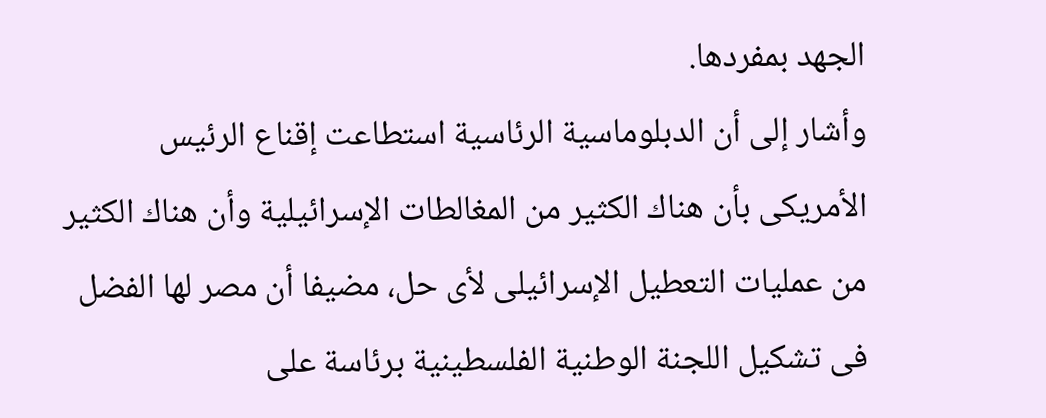الجهد بمفردها.
وأشار إلى أن الدبلوماسية الرئاسية استطاعت إقناع الرئيس الأمريكى بأن هناك الكثير من المغالطات الإسرائيلية وأن هناك الكثير من عمليات التعطيل الإسرائيلى لأى حل، مضيفا أن مصر لها الفضل فى تشكيل اللجنة الوطنية الفلسطينية برئاسة على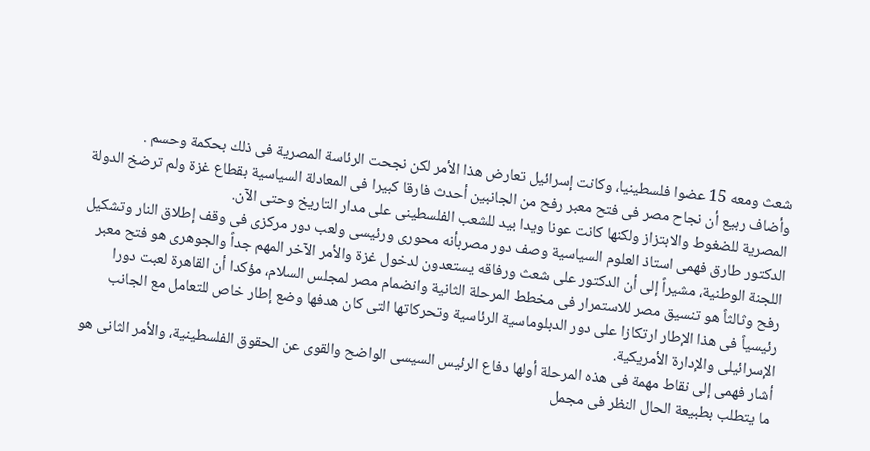شعث ومعه 15 عضوا فلسطينيا، وكانت إسرائيل تعارض هذا الأمر لكن نجحت الرئاسة المصرية فى ذلك بحكمة وحسم .
وأضاف ربيع أن نجاح مصر فى فتح معبر رفح من الجانبين أحدث فارقا كبيرا فى المعادلة السياسية بقطاع غزة ولم ترضخ الدولة المصرية للضغوط والابتزاز ولكنها كانت عونا ويدا بيد للشعب الفلسطينى على مدار التاريخ وحتى الآن.
الدكتور طارق فهمى استاذ العلوم السياسية وصف دور مصربأنه محورى ورئيسى ولعب دور مركزى فى وقف إطلاق النار وتشكيل اللجنة الوطنية، مشيراً إلى أن الدكتور على شعث ورفاقه يستعدون لدخول غزة والأمر الآخر المهم جداً والجوهرى هو فتح معبر رفح وثالثاً هو تنسيق مصر للاستمرار فى مخطط المرحلة الثانية وانضمام مصر لمجلس السلام، مؤكدا أن القاهرة لعبت دورا رئيسياً فى هذا الإطار ارتكازا على دور الدبلوماسية الرئاسية وتحركاتها التى كان هدفها وضع إطار خاص للتعامل مع الجانب الإسرائيلى والإدارة الأمريكية.
أشار فهمى إلى نقاط مهمة فى هذه المرحلة أولها دفاع الرئيس السيسى الواضح والقوى عن الحقوق الفلسطينية، والأمر الثانى هو ما يتطلب بطبيعة الحال النظر فى مجمل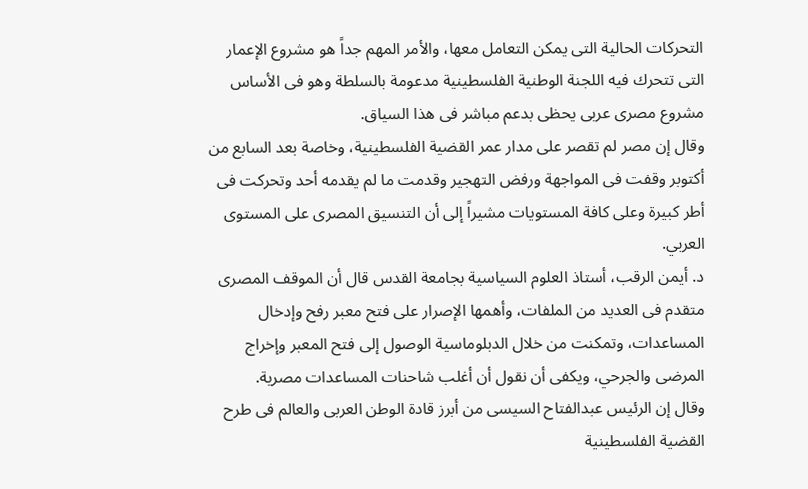التحركات الحالية التى يمكن التعامل معها، والأمر المهم جداً هو مشروع الإعمار التى تتحرك فيه اللجنة الوطنية الفلسطينية مدعومة بالسلطة وهو فى الأساس مشروع مصرى عربى يحظى بدعم مباشر فى هذا السياق.
وقال إن مصر لم تقصر على مدار عمر القضية الفلسطينية، وخاصة بعد السابع من أكتوبر وقفت فى المواجهة ورفض التهجير وقدمت ما لم يقدمه أحد وتحركت فى أطر كبيرة وعلى كافة المستويات مشيراً إلى أن التنسيق المصرى على المستوى العربي.
د. أيمن الرقب، أستاذ العلوم السياسية بجامعة القدس قال أن الموقف المصرى متقدم فى العديد من الملفات، وأهمها الإصرار على فتح معبر رفح وإدخال المساعدات، وتمكنت من خلال الدبلوماسية الوصول إلى فتح المعبر وإخراج المرضى والجرحي، ويكفى أن نقول أن أغلب شاحنات المساعدات مصرية.
وقال إن الرئيس عبدالفتاح السيسى من أبرز قادة الوطن العربى والعالم فى طرح القضية الفلسطينية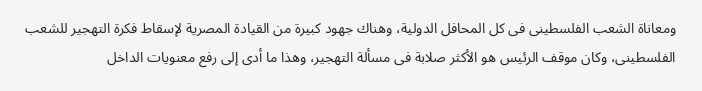ومعاناة الشعب الفلسطينى فى كل المحافل الدولية، وهناك جهود كبيرة من القيادة المصرية لإسقاط فكرة التهجير للشعب الفلسطينى، وكان موقف الرئيس هو الأكثر صلابة فى مسألة التهجير، وهذا ما أدى إلى رفع معنويات الداخل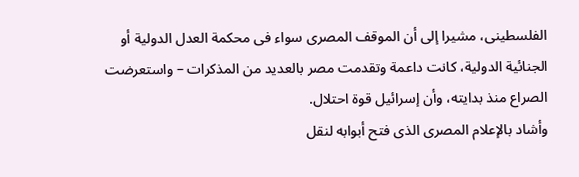الفلسطينى، مشيرا إلى أن الموقف المصرى سواء فى محكمة العدل الدولية أو الجنائية الدولية، كانت داعمة وتقدمت مصر بالعديد من المذكرات – واستعرضت الصراع منذ بدايته، وأن إسرائيل قوة احتلال.
وأشاد بالإعلام المصرى الذى فتح أبوابه لنقل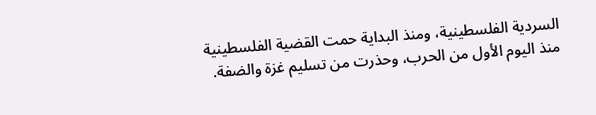السردية الفلسطينية، ومنذ البداية حمت القضية الفلسطينية منذ اليوم الأول من الحرب، وحذرت من تسليم غزة والضفة.